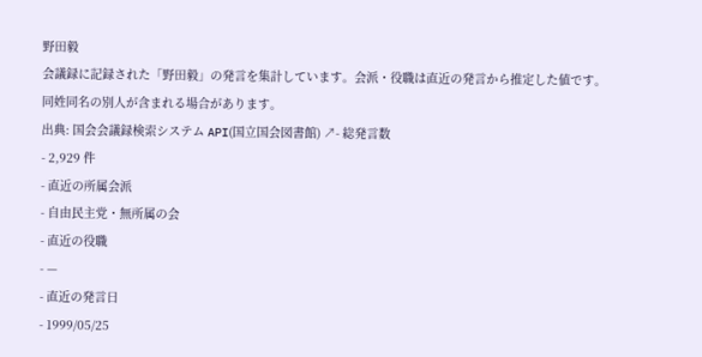野田毅
会議録に記録された「野田毅」の発言を集計しています。会派・役職は直近の発言から推定した値です。同姓同名の別人が含まれる場合があります。
出典: 国会会議録検索システム API(国立国会図書館) ↗- 総発言数
- 2,929 件
- 直近の所属会派
- 自由民主党・無所属の会
- 直近の役職
- —
- 直近の発言日
- 1999/05/25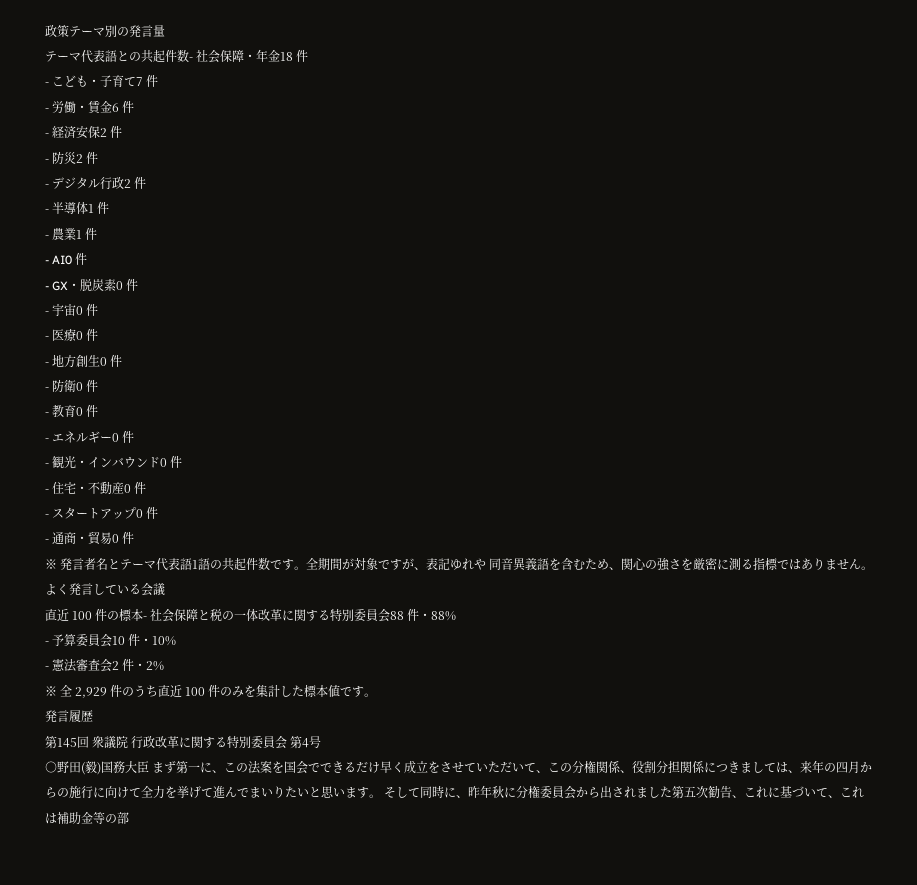政策テーマ別の発言量
テーマ代表語との共起件数- 社会保障・年金18 件
- こども・子育て7 件
- 労働・賃金6 件
- 経済安保2 件
- 防災2 件
- デジタル行政2 件
- 半導体1 件
- 農業1 件
- AI0 件
- GX・脱炭素0 件
- 宇宙0 件
- 医療0 件
- 地方創生0 件
- 防衛0 件
- 教育0 件
- エネルギー0 件
- 観光・インバウンド0 件
- 住宅・不動産0 件
- スタートアップ0 件
- 通商・貿易0 件
※ 発言者名とテーマ代表語1語の共起件数です。全期間が対象ですが、表記ゆれや 同音異義語を含むため、関心の強さを厳密に測る指標ではありません。
よく発言している会議
直近 100 件の標本- 社会保障と税の一体改革に関する特別委員会88 件・88%
- 予算委員会10 件・10%
- 憲法審査会2 件・2%
※ 全 2,929 件のうち直近 100 件のみを集計した標本値です。
発言履歴
第145回 衆議院 行政改革に関する特別委員会 第4号
○野田(毅)国務大臣 まず第一に、この法案を国会でできるだけ早く成立をさせていただいて、この分権関係、役割分担関係につきましては、来年の四月からの施行に向けて全力を挙げて進んでまいりたいと思います。 そして同時に、昨年秋に分権委員会から出されました第五次勧告、これに基づいて、これは補助金等の部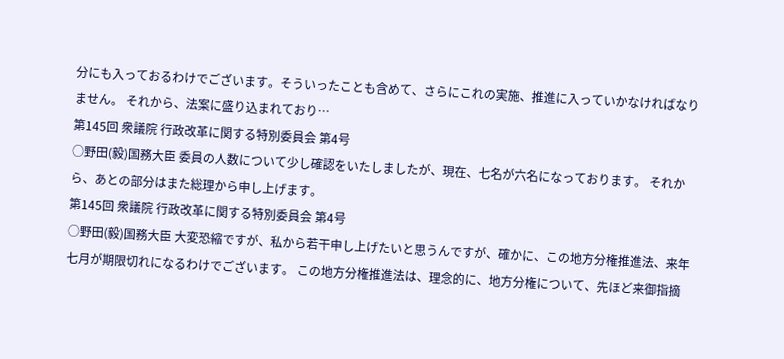分にも入っておるわけでございます。そういったことも含めて、さらにこれの実施、推進に入っていかなければなりません。 それから、法案に盛り込まれており…
第145回 衆議院 行政改革に関する特別委員会 第4号
○野田(毅)国務大臣 委員の人数について少し確認をいたしましたが、現在、七名が六名になっております。 それから、あとの部分はまた総理から申し上げます。
第145回 衆議院 行政改革に関する特別委員会 第4号
○野田(毅)国務大臣 大変恐縮ですが、私から若干申し上げたいと思うんですが、確かに、この地方分権推進法、来年七月が期限切れになるわけでございます。 この地方分権推進法は、理念的に、地方分権について、先ほど来御指摘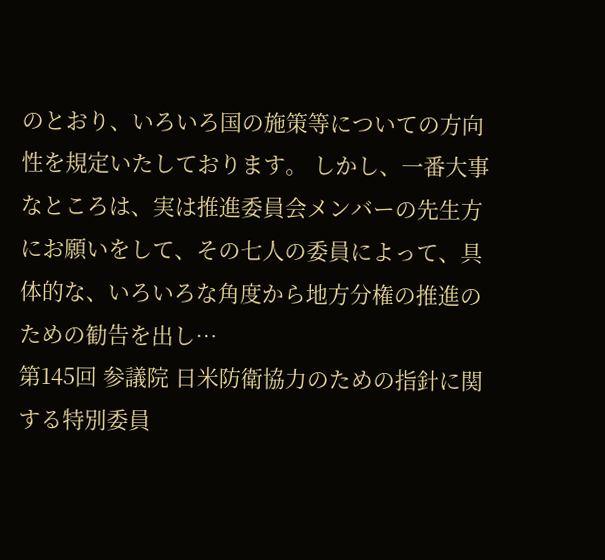のとおり、いろいろ国の施策等についての方向性を規定いたしております。 しかし、一番大事なところは、実は推進委員会メンバーの先生方にお願いをして、その七人の委員によって、具体的な、いろいろな角度から地方分権の推進のための勧告を出し…
第145回 参議院 日米防衛協力のための指針に関する特別委員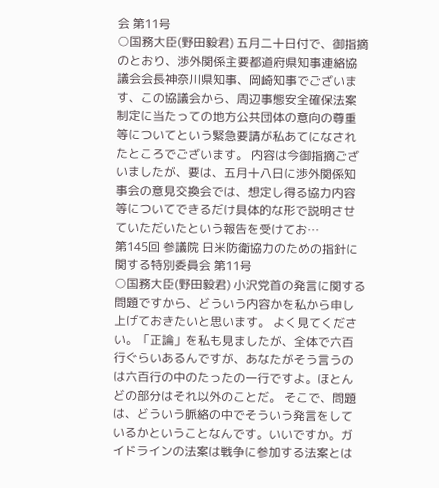会 第11号
○国務大臣(野田毅君) 五月二十日付で、御指摘のとおり、渉外関係主要都道府県知事連絡協議会会長神奈川県知事、岡崎知事でございます、この協議会から、周辺事態安全確保法案制定に当たっての地方公共団体の意向の尊重等についてという緊急要請が私あてになされたところでございます。 内容は今御指摘ございましたが、要は、五月十八日に渉外関係知事会の意見交換会では、想定し得る協力内容等についてできるだけ具体的な形で説明させていただいたという報告を受けてお…
第145回 参議院 日米防衛協力のための指針に関する特別委員会 第11号
○国務大臣(野田毅君) 小沢党首の発言に関する問題ですから、どういう内容かを私から申し上げておきたいと思います。 よく見てください。「正論」を私も見ましたが、全体で六百行ぐらいあるんですが、あなたがそう言うのは六百行の中のたったの一行ですよ。ほとんどの部分はそれ以外のことだ。 そこで、問題は、どういう脈絡の中でそういう発言をしているかということなんです。いいですか。ガイドラインの法案は戦争に参加する法案とは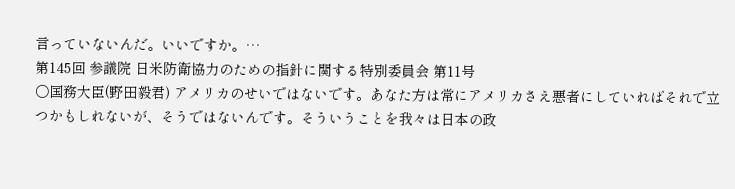言っていないんだ。いいですか。…
第145回 参議院 日米防衛協力のための指針に関する特別委員会 第11号
○国務大臣(野田毅君) アメリカのせいではないです。あなた方は常にアメリカさえ悪者にしていればそれで立つかもしれないが、そうではないんです。そういうことを我々は日本の政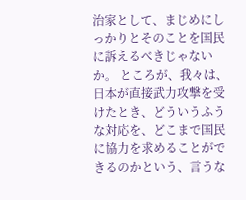治家として、まじめにしっかりとそのことを国民に訴えるべきじゃないか。 ところが、我々は、日本が直接武力攻撃を受けたとき、どういうふうな対応を、どこまで国民に協力を求めることができるのかという、言うな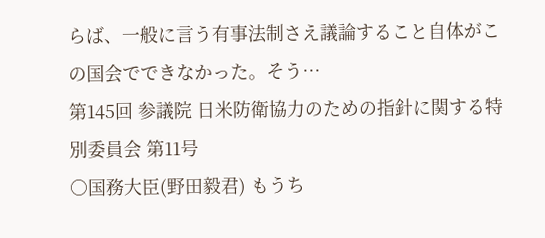らば、一般に言う有事法制さえ議論すること自体がこの国会でできなかった。そう…
第145回 参議院 日米防衛協力のための指針に関する特別委員会 第11号
○国務大臣(野田毅君) もうち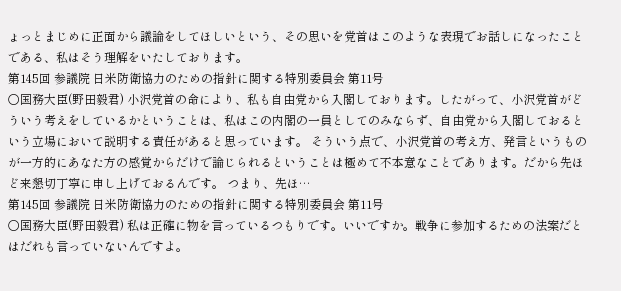ょっとまじめに正面から議論をしてほしいという、その思いを党首はこのような表現でお話しになったことである、私はそう理解をいたしております。
第145回 参議院 日米防衛協力のための指針に関する特別委員会 第11号
○国務大臣(野田毅君) 小沢党首の命により、私も自由党から入閣しております。したがって、小沢党首がどういう考えをしているかということは、私はこの内閣の一員としてのみならず、自由党から入閣しておるという立場において説明する責任があると思っています。 そういう点で、小沢党首の考え方、発言というものが一方的にあなた方の感覚からだけで論じられるということは極めて不本意なことであります。だから先ほど来懇切丁寧に申し上げておるんです。 つまり、先ほ…
第145回 参議院 日米防衛協力のための指針に関する特別委員会 第11号
○国務大臣(野田毅君) 私は正確に物を言っているつもりです。いいですか。戦争に参加するための法案だとはだれも言っていないんですよ。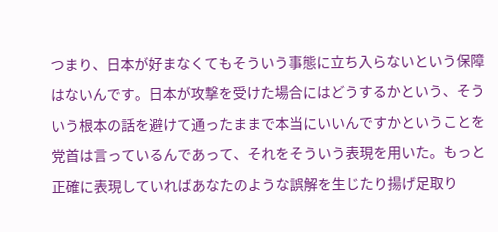つまり、日本が好まなくてもそういう事態に立ち入らないという保障はないんです。日本が攻撃を受けた場合にはどうするかという、そういう根本の話を避けて通ったままで本当にいいんですかということを党首は言っているんであって、それをそういう表現を用いた。もっと正確に表現していればあなたのような誤解を生じたり揚げ足取り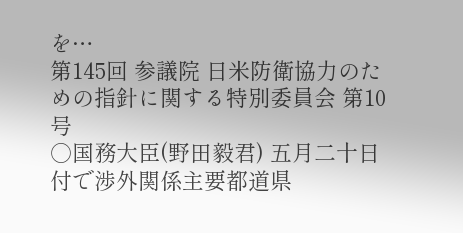を…
第145回 参議院 日米防衛協力のための指針に関する特別委員会 第10号
○国務大臣(野田毅君) 五月二十日付で渉外関係主要都道県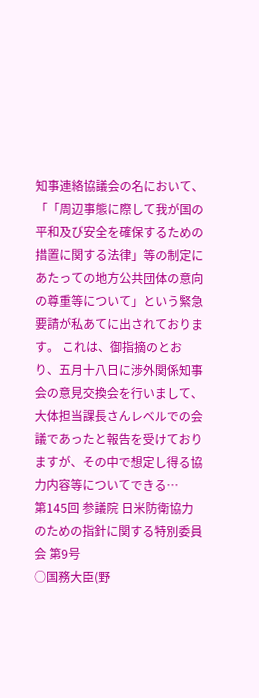知事連絡協議会の名において、「「周辺事態に際して我が国の平和及び安全を確保するための措置に関する法律」等の制定にあたっての地方公共団体の意向の尊重等について」という緊急要請が私あてに出されております。 これは、御指摘のとおり、五月十八日に渉外関係知事会の意見交換会を行いまして、大体担当課長さんレベルでの会議であったと報告を受けておりますが、その中で想定し得る協力内容等についてできる…
第145回 参議院 日米防衛協力のための指針に関する特別委員会 第9号
○国務大臣(野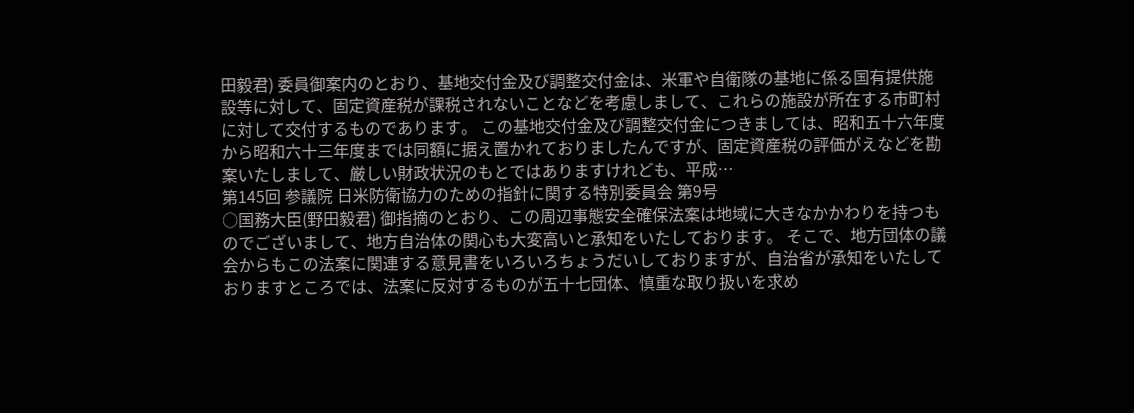田毅君) 委員御案内のとおり、基地交付金及び調整交付金は、米軍や自衛隊の基地に係る国有提供施設等に対して、固定資産税が課税されないことなどを考慮しまして、これらの施設が所在する市町村に対して交付するものであります。 この基地交付金及び調整交付金につきましては、昭和五十六年度から昭和六十三年度までは同額に据え置かれておりましたんですが、固定資産税の評価がえなどを勘案いたしまして、厳しい財政状況のもとではありますけれども、平成…
第145回 参議院 日米防衛協力のための指針に関する特別委員会 第9号
○国務大臣(野田毅君) 御指摘のとおり、この周辺事態安全確保法案は地域に大きなかかわりを持つものでございまして、地方自治体の関心も大変高いと承知をいたしております。 そこで、地方団体の議会からもこの法案に関連する意見書をいろいろちょうだいしておりますが、自治省が承知をいたしておりますところでは、法案に反対するものが五十七団体、慎重な取り扱いを求め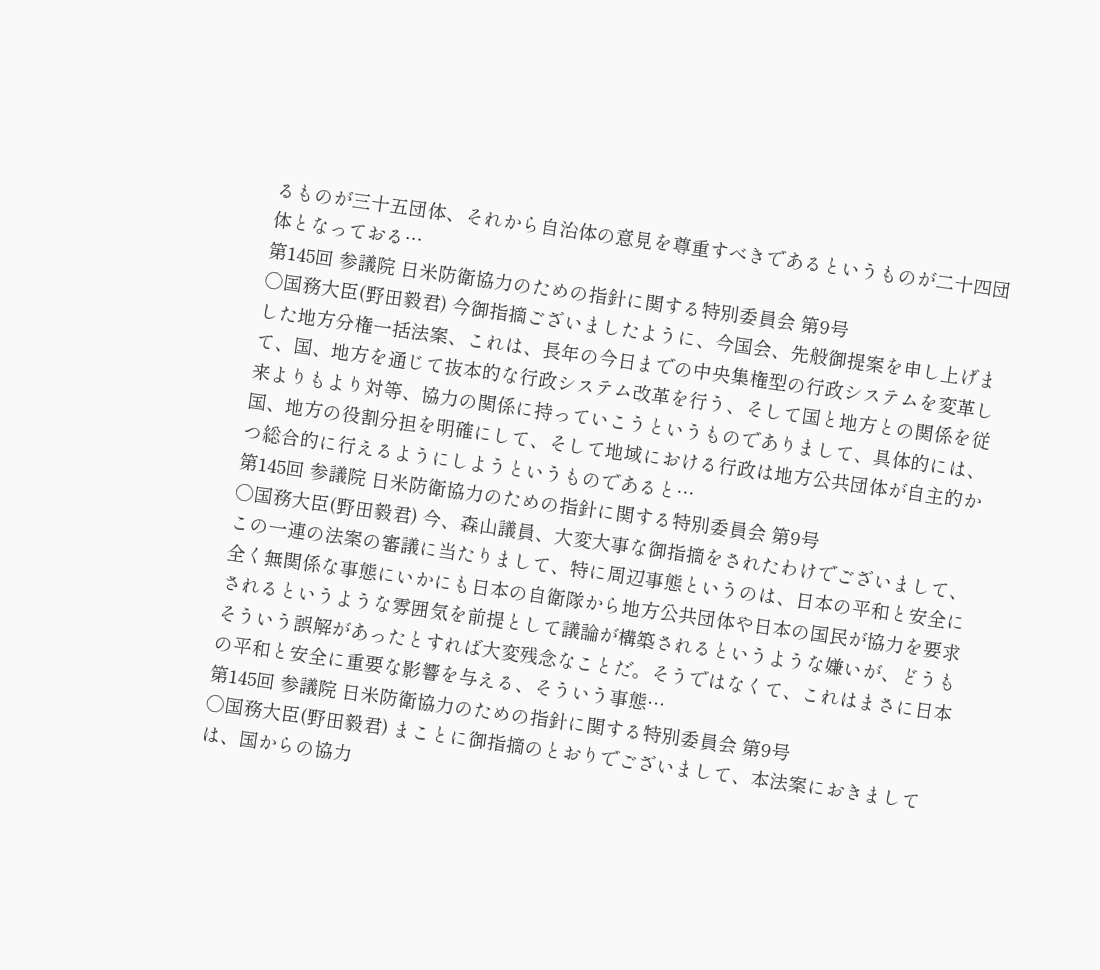るものが三十五団体、それから自治体の意見を尊重すべきであるというものが二十四団体となっておる…
第145回 参議院 日米防衛協力のための指針に関する特別委員会 第9号
○国務大臣(野田毅君) 今御指摘ございましたように、今国会、先般御提案を申し上げました地方分権一括法案、これは、長年の今日までの中央集権型の行政システムを変革して、国、地方を通じて抜本的な行政システム改革を行う、そして国と地方との関係を従来よりもより対等、協力の関係に持っていこうというものでありまして、具体的には、国、地方の役割分担を明確にして、そして地域における行政は地方公共団体が自主的かつ総合的に行えるようにしようというものであると…
第145回 参議院 日米防衛協力のための指針に関する特別委員会 第9号
○国務大臣(野田毅君) 今、森山議員、大変大事な御指摘をされたわけでございまして、この一連の法案の審議に当たりまして、特に周辺事態というのは、日本の平和と安全に全く無関係な事態にいかにも日本の自衛隊から地方公共団体や日本の国民が協力を要求されるというような雰囲気を前提として議論が構築されるというような嫌いが、どうもそういう誤解があったとすれば大変残念なことだ。そうではなくて、これはまさに日本の平和と安全に重要な影響を与える、そういう事態…
第145回 参議院 日米防衛協力のための指針に関する特別委員会 第9号
○国務大臣(野田毅君) まことに御指摘のとおりでございまして、本法案におきましては、国からの協力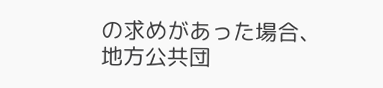の求めがあった場合、地方公共団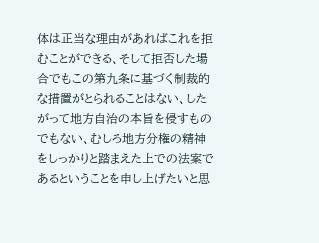体は正当な理由があればこれを拒むことができる、そして拒否した場合でもこの第九条に基づく制裁的な措置がとられることはない、したがって地方自治の本旨を侵すものでもない、むしろ地方分権の精神をしっかりと踏まえた上での法案であるということを申し上げたいと思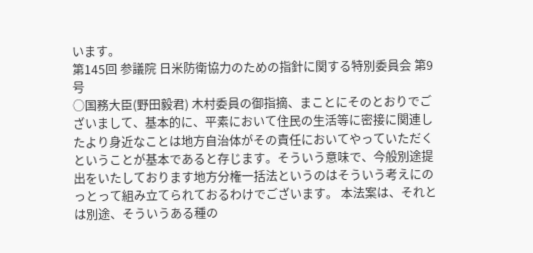います。
第145回 参議院 日米防衛協力のための指針に関する特別委員会 第9号
○国務大臣(野田毅君) 木村委員の御指摘、まことにそのとおりでございまして、基本的に、平素において住民の生活等に密接に関連したより身近なことは地方自治体がその責任においてやっていただくということが基本であると存じます。そういう意味で、今般別途提出をいたしております地方分権一括法というのはそういう考えにのっとって組み立てられておるわけでございます。 本法案は、それとは別途、そういうある種の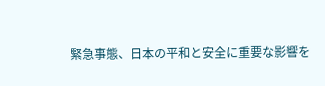緊急事態、日本の平和と安全に重要な影響を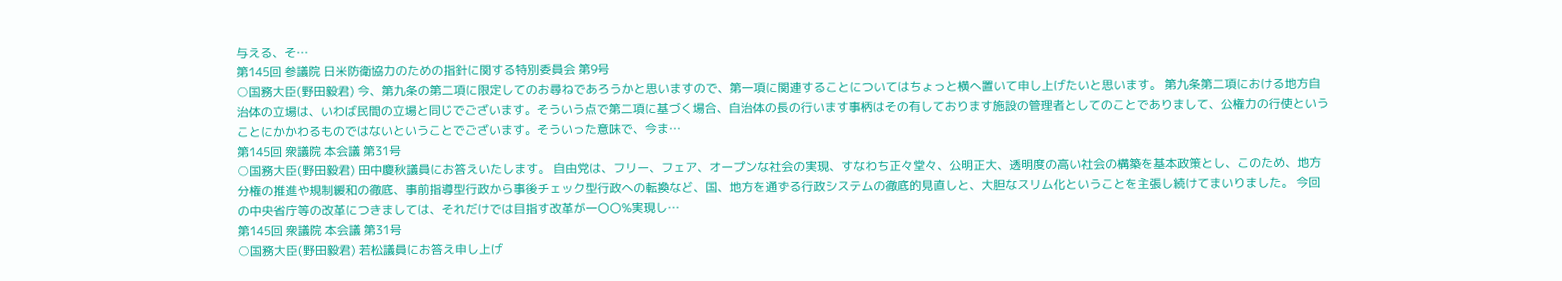与える、そ…
第145回 参議院 日米防衛協力のための指針に関する特別委員会 第9号
○国務大臣(野田毅君) 今、第九条の第二項に限定してのお尋ねであろうかと思いますので、第一項に関連することについてはちょっと横へ置いて申し上げたいと思います。 第九条第二項における地方自治体の立場は、いわば民間の立場と同じでございます。そういう点で第二項に基づく場合、自治体の長の行います事柄はその有しております施設の管理者としてのことでありまして、公権力の行使ということにかかわるものではないということでございます。そういった意味で、今ま…
第145回 衆議院 本会議 第31号
○国務大臣(野田毅君) 田中慶秋議員にお答えいたします。 自由党は、フリー、フェア、オープンな社会の実現、すなわち正々堂々、公明正大、透明度の高い社会の構築を基本政策とし、このため、地方分権の推進や規制緩和の徹底、事前指導型行政から事後チェック型行政への転換など、国、地方を通ずる行政システムの徹底的見直しと、大胆なスリム化ということを主張し続けてまいりました。 今回の中央省庁等の改革につきましては、それだけでは目指す改革が一〇〇%実現し…
第145回 衆議院 本会議 第31号
○国務大臣(野田毅君) 若松議員にお答え申し上げ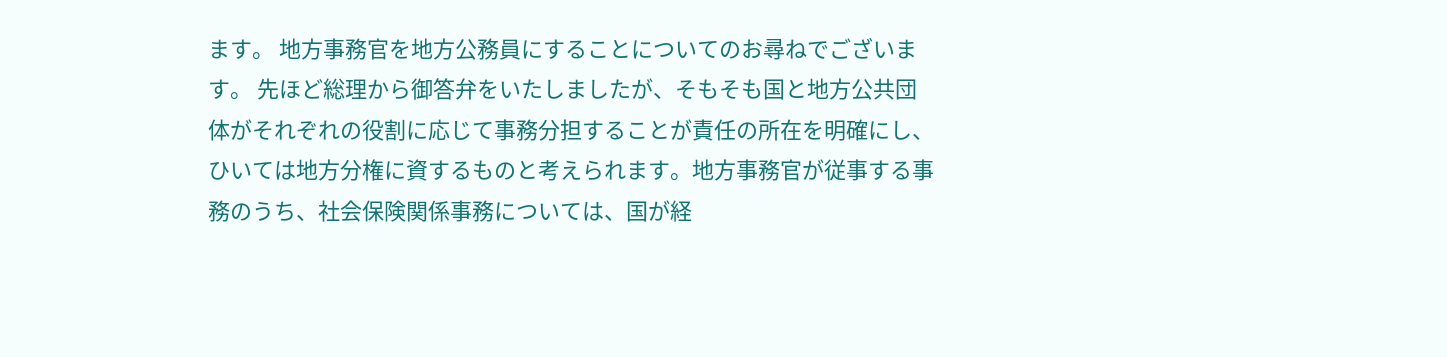ます。 地方事務官を地方公務員にすることについてのお尋ねでございます。 先ほど総理から御答弁をいたしましたが、そもそも国と地方公共団体がそれぞれの役割に応じて事務分担することが責任の所在を明確にし、ひいては地方分権に資するものと考えられます。地方事務官が従事する事務のうち、社会保険関係事務については、国が経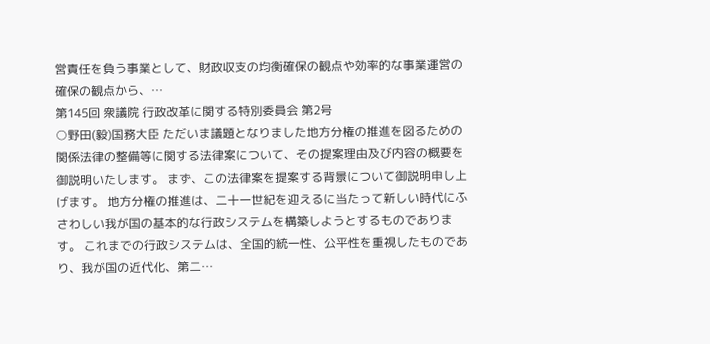営責任を負う事業として、財政収支の均衡確保の観点や効率的な事業運営の確保の観点から、…
第145回 衆議院 行政改革に関する特別委員会 第2号
○野田(毅)国務大臣 ただいま議題となりました地方分権の推進を図るための関係法律の整備等に関する法律案について、その提案理由及び内容の概要を御説明いたします。 まず、この法律案を提案する背景について御説明申し上げます。 地方分権の推進は、二十一世紀を迎えるに当たって新しい時代にふさわしい我が国の基本的な行政システムを構築しようとするものであります。 これまでの行政システムは、全国的統一性、公平性を重視したものであり、我が国の近代化、第二…